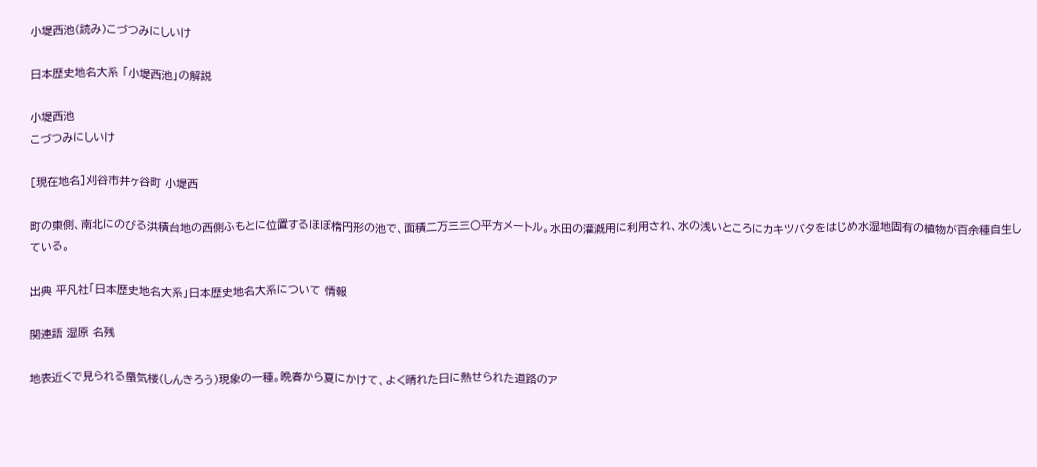小堤西池(読み)こづつみにしいけ

日本歴史地名大系 「小堤西池」の解説

小堤西池
こづつみにしいけ

[現在地名]刈谷市井ヶ谷町 小堤西

町の東側、南北にのびる洪積台地の西側ふもとに位置するほぼ楕円形の池で、面積二万三三〇平方メートル。水田の灌漑用に利用され、水の浅いところにカキツバタをはじめ水湿地固有の植物が百余種自生している。

出典 平凡社「日本歴史地名大系」日本歴史地名大系について 情報

関連語 湿原 名残

地表近くで見られる蜃気楼(しんきろう)現象の一種。晩春から夏にかけて、よく晴れた日に熱せられた道路のア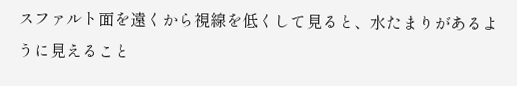スファルト面を遠くから視線を低くして見ると、水たまりがあるように見えること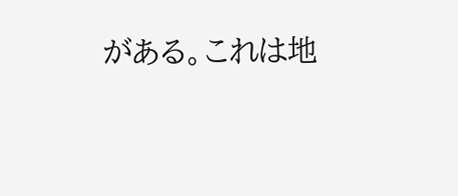がある。これは地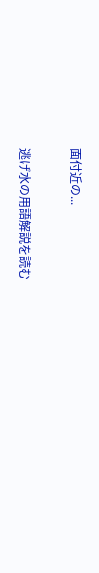面付近の...

逃げ水の用語解説を読む